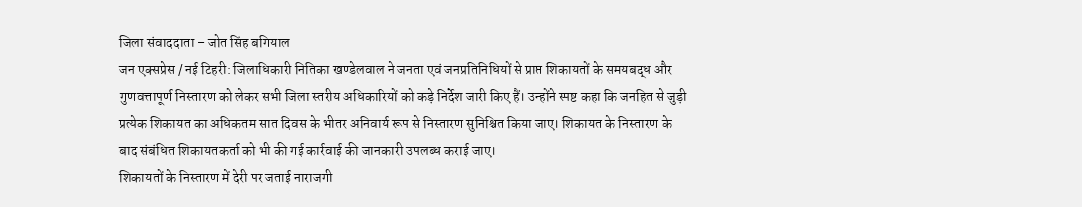जिला संवाददाता – जोत सिंह बगियाल
जन एक्सप्रेस / नई टिहरी: जिलाधिकारी नितिका खण्डेलवाल ने जनता एवं जनप्रतिनिधियों से प्राप्त शिकायतों के समयबद्ध और गुणवत्तापूर्ण निस्तारण को लेकर सभी जिला स्तरीय अधिकारियों को कड़े निर्देश जारी किए हैं। उन्होंने स्पष्ट कहा कि जनहित से जुड़ी प्रत्येक शिकायत का अधिकतम सात दिवस के भीतर अनिवार्य रूप से निस्तारण सुनिश्चित किया जाए। शिकायत के निस्तारण के बाद संबंधित शिकायतकर्ता को भी की गई कार्रवाई की जानकारी उपलब्ध कराई जाए।
शिकायतों के निस्तारण में देरी पर जताई नाराजगी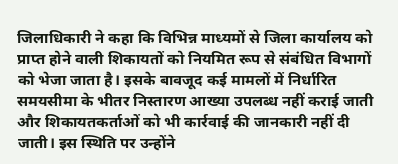जिलाधिकारी ने कहा कि विभिन्न माध्यमों से जिला कार्यालय को प्राप्त होने वाली शिकायतों को नियमित रूप से संबंधित विभागों को भेजा जाता है। इसके बावजूद कई मामलों में निर्धारित समयसीमा के भीतर निस्तारण आख्या उपलब्ध नहीं कराई जाती और शिकायतकर्ताओं को भी कार्रवाई की जानकारी नहीं दी जाती। इस स्थिति पर उन्होंने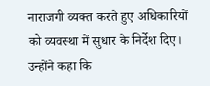नाराजगी व्यक्त करते हुए अधिकारियों को व्यवस्था में सुधार के निर्देश दिए।
उन्होंने कहा कि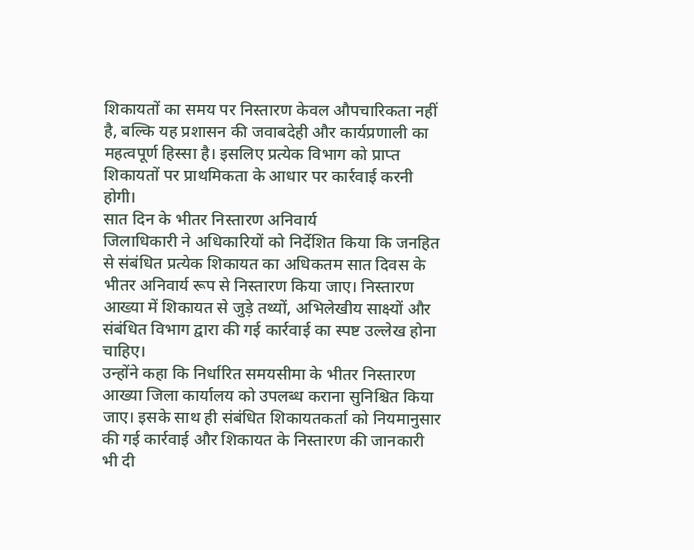शिकायतों का समय पर निस्तारण केवल औपचारिकता नहीं है, बल्कि यह प्रशासन की जवाबदेही और कार्यप्रणाली का महत्वपूर्ण हिस्सा है। इसलिए प्रत्येक विभाग को प्राप्त शिकायतों पर प्राथमिकता के आधार पर कार्रवाई करनी होगी।
सात दिन के भीतर निस्तारण अनिवार्य
जिलाधिकारी ने अधिकारियों को निर्देशित किया कि जनहित से संबंधित प्रत्येक शिकायत का अधिकतम सात दिवस के भीतर अनिवार्य रूप से निस्तारण किया जाए। निस्तारण आख्या में शिकायत से जुड़े तथ्यों, अभिलेखीय साक्ष्यों और संबंधित विभाग द्वारा की गई कार्रवाई का स्पष्ट उल्लेख होना चाहिए।
उन्होंने कहा कि निर्धारित समयसीमा के भीतर निस्तारण आख्या जिला कार्यालय को उपलब्ध कराना सुनिश्चित किया जाए। इसके साथ ही संबंधित शिकायतकर्ता को नियमानुसार की गई कार्रवाई और शिकायत के निस्तारण की जानकारी भी दी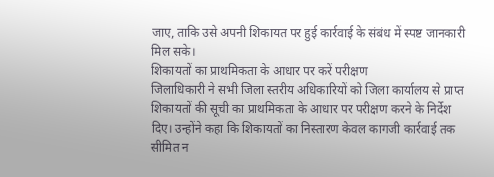जाए, ताकि उसे अपनी शिकायत पर हुई कार्रवाई के संबंध में स्पष्ट जानकारी मिल सके।
शिकायतों का प्राथमिकता के आधार पर करें परीक्षण
जिलाधिकारी ने सभी जिला स्तरीय अधिकारियों को जिला कार्यालय से प्राप्त शिकायतों की सूची का प्राथमिकता के आधार पर परीक्षण करने के निर्देश दिए। उन्होंने कहा कि शिकायतों का निस्तारण केवल कागजी कार्रवाई तक सीमित न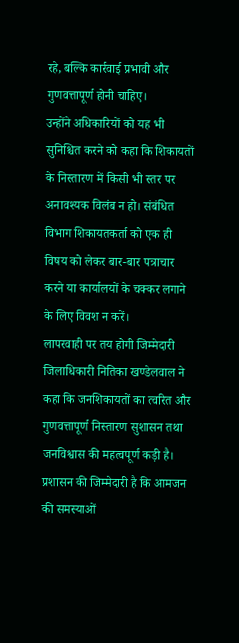रहे, बल्कि कार्रवाई प्रभावी और गुणवत्तापूर्ण होनी चाहिए।
उन्होंने अधिकारियों को यह भी सुनिश्चित करने को कहा कि शिकायतों के निस्तारण में किसी भी स्तर पर अनावश्यक विलंब न हो। संबंधित विभाग शिकायतकर्ता को एक ही विषय को लेकर बार-बार पत्राचार करने या कार्यालयों के चक्कर लगाने के लिए विवश न करें।
लापरवाही पर तय होगी जिम्मेदारी
जिलाधिकारी नितिका खण्डेलवाल ने कहा कि जनशिकायतों का त्वरित और गुणवत्तापूर्ण निस्तारण सुशासन तथा जनविश्वास की महत्वपूर्ण कड़ी है। प्रशासन की जिम्मेदारी है कि आमजन की समस्याओं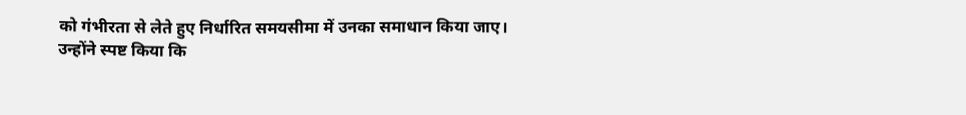को गंभीरता से लेते हुए निर्धारित समयसीमा में उनका समाधान किया जाए।
उन्होंने स्पष्ट किया कि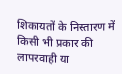शिकायतों के निस्तारण में किसी भी प्रकार की लापरवाही या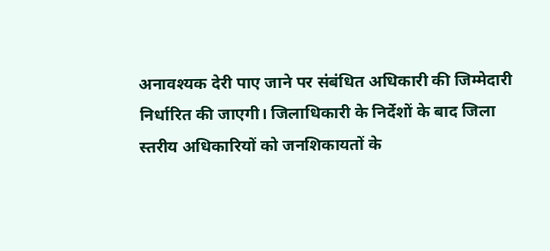अनावश्यक देरी पाए जाने पर संबंधित अधिकारी की जिम्मेदारी निर्धारित की जाएगी। जिलाधिकारी के निर्देशों के बाद जिला स्तरीय अधिकारियों को जनशिकायतों के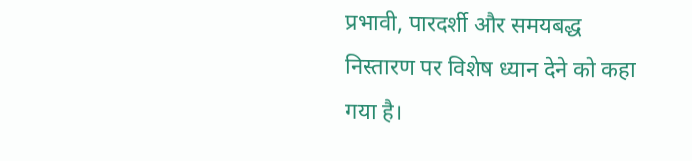प्रभावी, पारदर्शी और समयबद्ध निस्तारण पर विशेष ध्यान देने को कहा गया है।